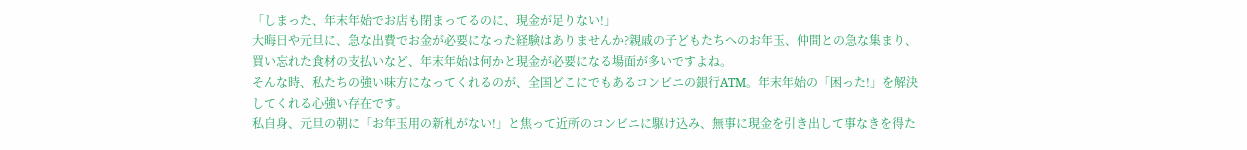「しまった、年末年始でお店も閉まってるのに、現金が足りない!」
大晦日や元旦に、急な出費でお金が必要になった経験はありませんか?親戚の子どもたちへのお年玉、仲間との急な集まり、買い忘れた食材の支払いなど、年末年始は何かと現金が必要になる場面が多いですよね。
そんな時、私たちの強い味方になってくれるのが、全国どこにでもあるコンビニの銀行ATM。年末年始の「困った!」を解決してくれる心強い存在です。
私自身、元旦の朝に「お年玉用の新札がない!」と焦って近所のコンビニに駆け込み、無事に現金を引き出して事なきを得た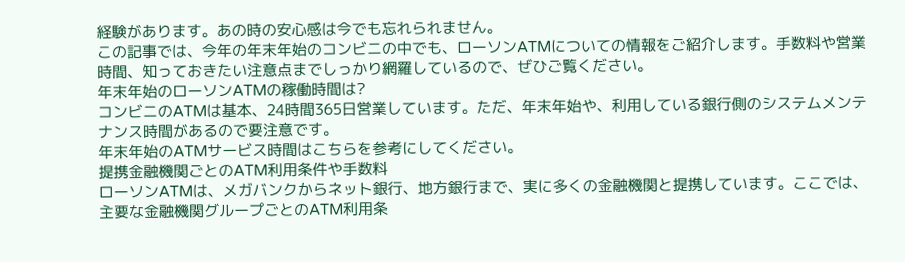経験があります。あの時の安心感は今でも忘れられません。
この記事では、今年の年末年始のコンビニの中でも、ローソンATMについての情報をご紹介します。手数料や営業時間、知っておきたい注意点までしっかり網羅しているので、ぜひご覧ください。
年末年始のローソンATMの稼働時間は?
コンビニのATMは基本、24時間365日営業しています。ただ、年末年始や、利用している銀行側のシステムメンテナンス時間があるので要注意です。
年末年始のATMサービス時間はこちらを参考にしてください。
提携金融機関ごとのATM利用条件や手数料
ローソンATMは、メガバンクからネット銀行、地方銀行まで、実に多くの金融機関と提携しています。ここでは、主要な金融機関グループごとのATM利用条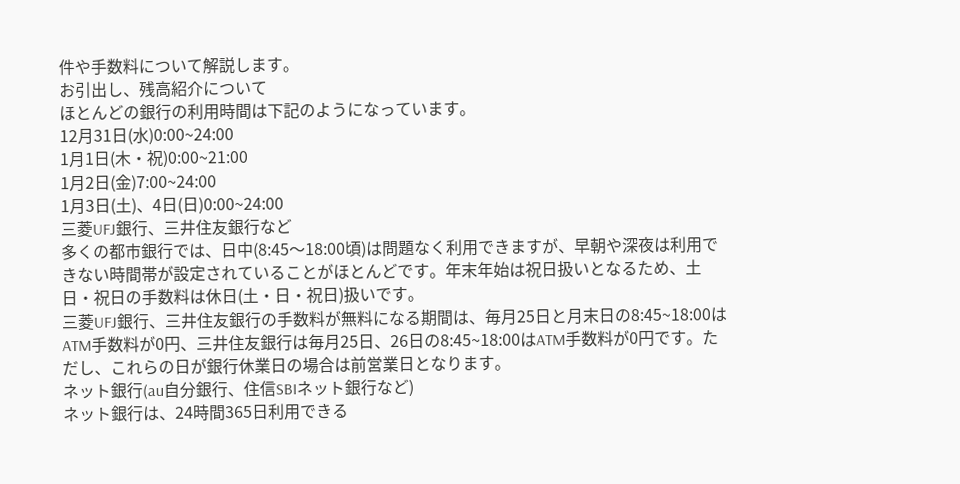件や手数料について解説します。
お引出し、残高紹介について
ほとんどの銀行の利用時間は下記のようになっています。
12月31日(水)0:00~24:00
1月1日(木・祝)0:00~21:00
1月2日(金)7:00~24:00
1月3日(土)、4日(日)0:00~24:00
三菱UFJ銀行、三井住友銀行など
多くの都市銀行では、日中(8:45〜18:00頃)は問題なく利用できますが、早朝や深夜は利用できない時間帯が設定されていることがほとんどです。年末年始は祝日扱いとなるため、土日・祝日の手数料は休日(土・日・祝日)扱いです。
三菱UFJ銀行、三井住友銀行の手数料が無料になる期間は、毎月25日と月末日の8:45~18:00はATM手数料が0円、三井住友銀行は毎月25日、26日の8:45~18:00はATM手数料が0円です。ただし、これらの日が銀行休業日の場合は前営業日となります。
ネット銀行(au自分銀行、住信SBIネット銀行など)
ネット銀行は、24時間365日利用できる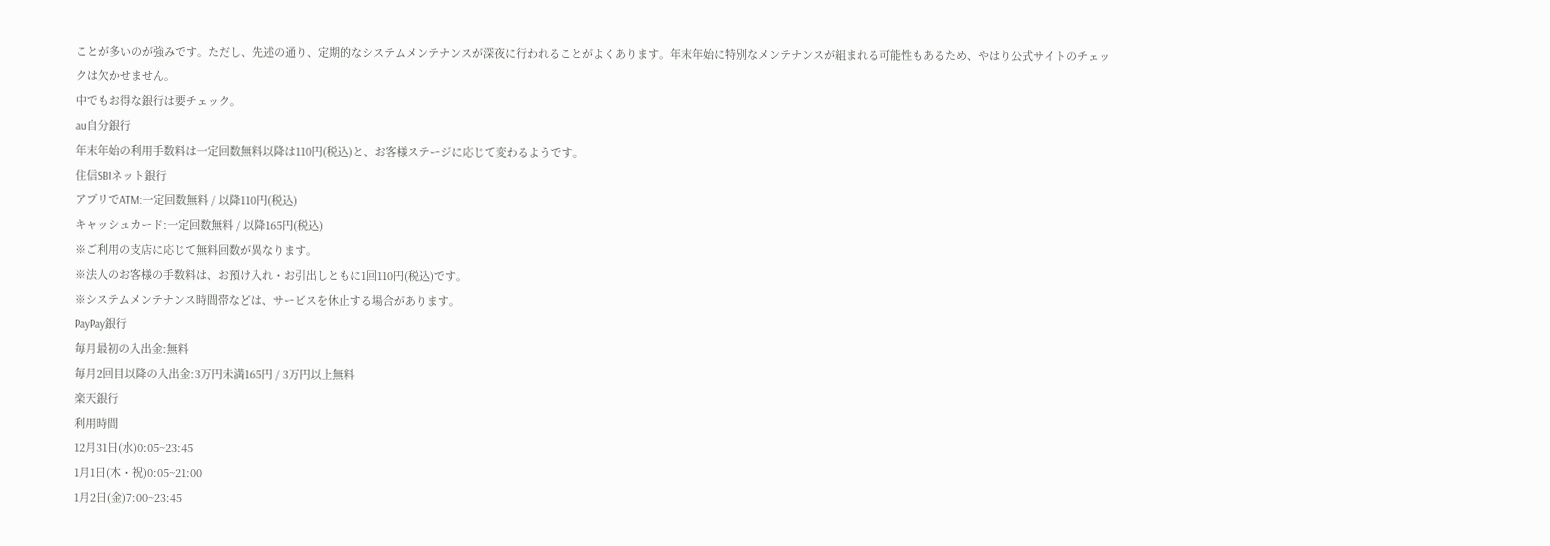ことが多いのが強みです。ただし、先述の通り、定期的なシステムメンテナンスが深夜に行われることがよくあります。年末年始に特別なメンテナンスが組まれる可能性もあるため、やはり公式サイトのチェックは欠かせません。
中でもお得な銀行は要チェック。
au自分銀行
年末年始の利用手数料は一定回数無料以降は110円(税込)と、お客様ステージに応じて変わるようです。
住信SBIネット銀行
アプリでATM:一定回数無料 / 以降110円(税込)
キャッシュカード:一定回数無料 / 以降165円(税込)
※ご利用の支店に応じて無料回数が異なります。
※法人のお客様の手数料は、お預け入れ・お引出しともに1回110円(税込)です。
※システムメンテナンス時間帯などは、サービスを休止する場合があります。
PayPay銀行
毎月最初の入出金:無料
毎月2回目以降の入出金:3万円未満165円 / 3万円以上無料
楽天銀行
利用時間
12月31日(水)0:05~23:45
1月1日(木・祝)0:05~21:00
1月2日(金)7:00~23:45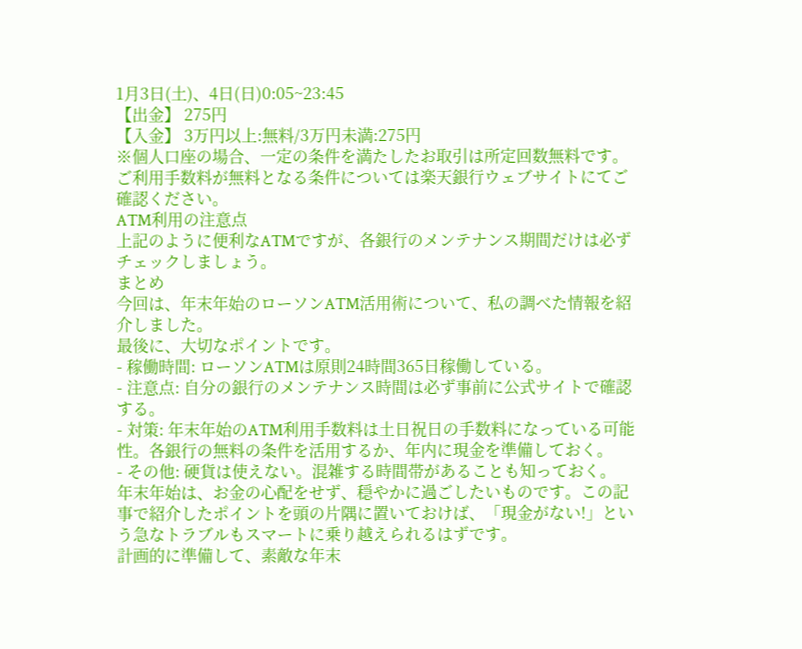1月3日(土)、4日(日)0:05~23:45
【出金】 275円
【入金】 3万円以上:無料/3万円未満:275円
※個人口座の場合、一定の条件を満たしたお取引は所定回数無料です。
ご利用手数料が無料となる条件については楽天銀行ウェブサイトにてご確認ください。
ATM利用の注意点
上記のように便利なATMですが、各銀行のメンテナンス期間だけは必ずチェックしましょう。
まとめ
今回は、年末年始のローソンATM活用術について、私の調べた情報を紹介しました。
最後に、大切なポイントです。
- 稼働時間: ローソンATMは原則24時間365日稼働している。
- 注意点: 自分の銀行のメンテナンス時間は必ず事前に公式サイトで確認する。
- 対策: 年末年始のATM利用手数料は土日祝日の手数料になっている可能性。各銀行の無料の条件を活用するか、年内に現金を準備しておく。
- その他: 硬貨は使えない。混雑する時間帯があることも知っておく。
年末年始は、お金の心配をせず、穏やかに過ごしたいものです。この記事で紹介したポイントを頭の片隅に置いておけば、「現金がない!」という急なトラブルもスマートに乗り越えられるはずです。
計画的に準備して、素敵な年末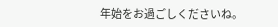年始をお過ごしくださいね。